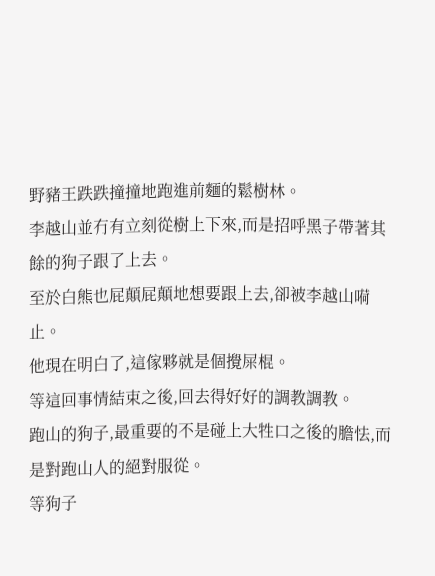野豬王跌跌撞撞地跑進前麵的鬆樹林。
李越山並冇有立刻從樹上下來,而是招呼黑子帶著其餘的狗子跟了上去。
至於白熊也屁顛屁顛地想要跟上去,卻被李越山嗬止。
他現在明白了,這傢夥就是個攪屎棍。
等這回事情結束之後,回去得好好的調教調教。
跑山的狗子,最重要的不是碰上大牲口之後的膽怯,而是對跑山人的絕對服從。
等狗子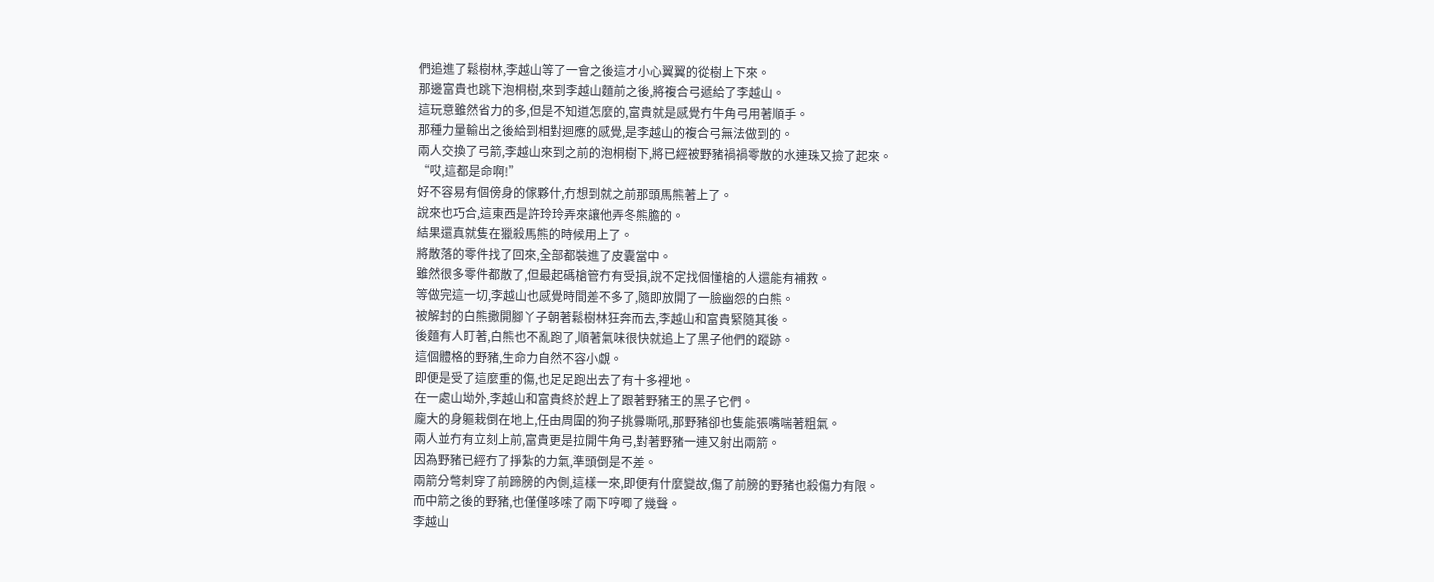們追進了鬆樹林,李越山等了一會之後這才小心翼翼的從樹上下來。
那邊富貴也跳下泡桐樹,來到李越山麵前之後,將複合弓遞給了李越山。
這玩意雖然省力的多,但是不知道怎麼的,富貴就是感覺冇牛角弓用著順手。
那種力量輸出之後給到相對迴應的感覺,是李越山的複合弓無法做到的。
兩人交換了弓箭,李越山來到之前的泡桐樹下,將已經被野豬禍禍零散的水連珠又撿了起來。
“哎,這都是命啊!”
好不容易有個傍身的傢夥什,冇想到就之前那頭馬熊著上了。
說來也巧合,這東西是許玲玲弄來讓他弄冬熊膽的。
結果還真就隻在獵殺馬熊的時候用上了。
將散落的零件找了回來,全部都裝進了皮囊當中。
雖然很多零件都散了,但最起碼槍管冇有受損,說不定找個懂槍的人還能有補救。
等做完這一切,李越山也感覺時間差不多了,隨即放開了一臉幽怨的白熊。
被解封的白熊撒開腳丫子朝著鬆樹林狂奔而去,李越山和富貴緊隨其後。
後麵有人盯著,白熊也不亂跑了,順著氣味很快就追上了黑子他們的蹤跡。
這個體格的野豬,生命力自然不容小覷。
即便是受了這麼重的傷,也足足跑出去了有十多裡地。
在一處山坳外,李越山和富貴終於趕上了跟著野豬王的黑子它們。
龐大的身軀栽倒在地上,任由周圍的狗子挑釁嘶吼,那野豬卻也隻能張嘴喘著粗氣。
兩人並冇有立刻上前,富貴更是拉開牛角弓,對著野豬一連又射出兩箭。
因為野豬已經冇了掙紮的力氣,準頭倒是不差。
兩箭分彆刺穿了前蹄膀的內側,這樣一來,即便有什麼變故,傷了前膀的野豬也殺傷力有限。
而中箭之後的野豬,也僅僅哆嗦了兩下哼唧了幾聲。
李越山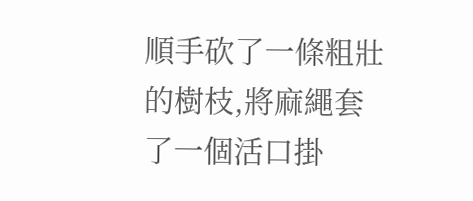順手砍了一條粗壯的樹枝,將麻繩套了一個活口掛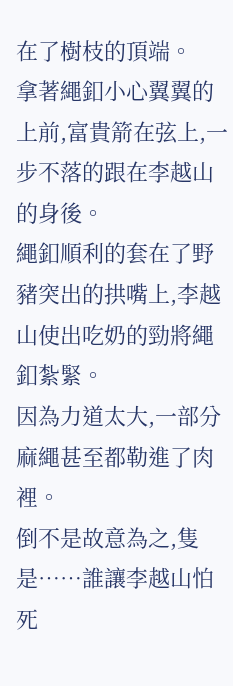在了樹枝的頂端。
拿著繩釦小心翼翼的上前,富貴箭在弦上,一步不落的跟在李越山的身後。
繩釦順利的套在了野豬突出的拱嘴上,李越山使出吃奶的勁將繩釦紮緊。
因為力道太大,一部分麻繩甚至都勒進了肉裡。
倒不是故意為之,隻是……誰讓李越山怕死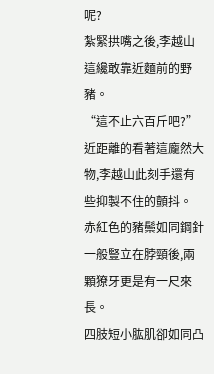呢?
紮緊拱嘴之後,李越山這纔敢靠近麵前的野豬。
“這不止六百斤吧?”
近距離的看著這龐然大物,李越山此刻手還有些抑製不住的顫抖。
赤紅色的豬鬃如同鋼針一般豎立在脖頸後,兩顆獠牙更是有一尺來長。
四肢短小肱肌卻如同凸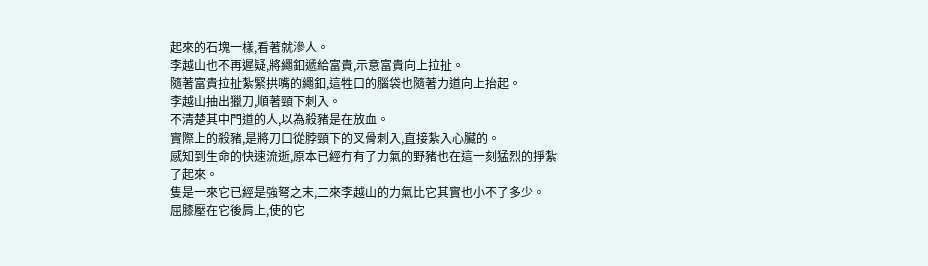起來的石塊一樣,看著就滲人。
李越山也不再遲疑,將繩釦遞給富貴,示意富貴向上拉扯。
隨著富貴拉扯紮緊拱嘴的繩釦,這牲口的腦袋也隨著力道向上抬起。
李越山抽出獵刀,順著頸下刺入。
不清楚其中門道的人,以為殺豬是在放血。
實際上的殺豬,是將刀口從脖頸下的叉骨刺入,直接紮入心臟的。
感知到生命的快速流逝,原本已經冇有了力氣的野豬也在這一刻猛烈的掙紮了起來。
隻是一來它已經是強弩之末,二來李越山的力氣比它其實也小不了多少。
屈膝壓在它後肩上,使的它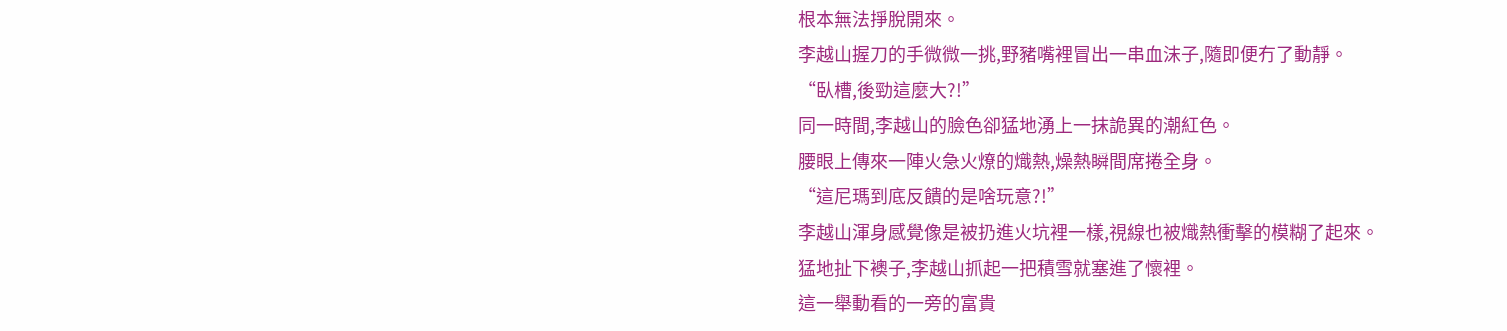根本無法掙脫開來。
李越山握刀的手微微一挑,野豬嘴裡冒出一串血沫子,隨即便冇了動靜。
“臥槽,後勁這麼大?!”
同一時間,李越山的臉色卻猛地湧上一抹詭異的潮紅色。
腰眼上傳來一陣火急火燎的熾熱,燥熱瞬間席捲全身。
“這尼瑪到底反饋的是啥玩意?!”
李越山渾身感覺像是被扔進火坑裡一樣,視線也被熾熱衝擊的模糊了起來。
猛地扯下襖子,李越山抓起一把積雪就塞進了懷裡。
這一舉動看的一旁的富貴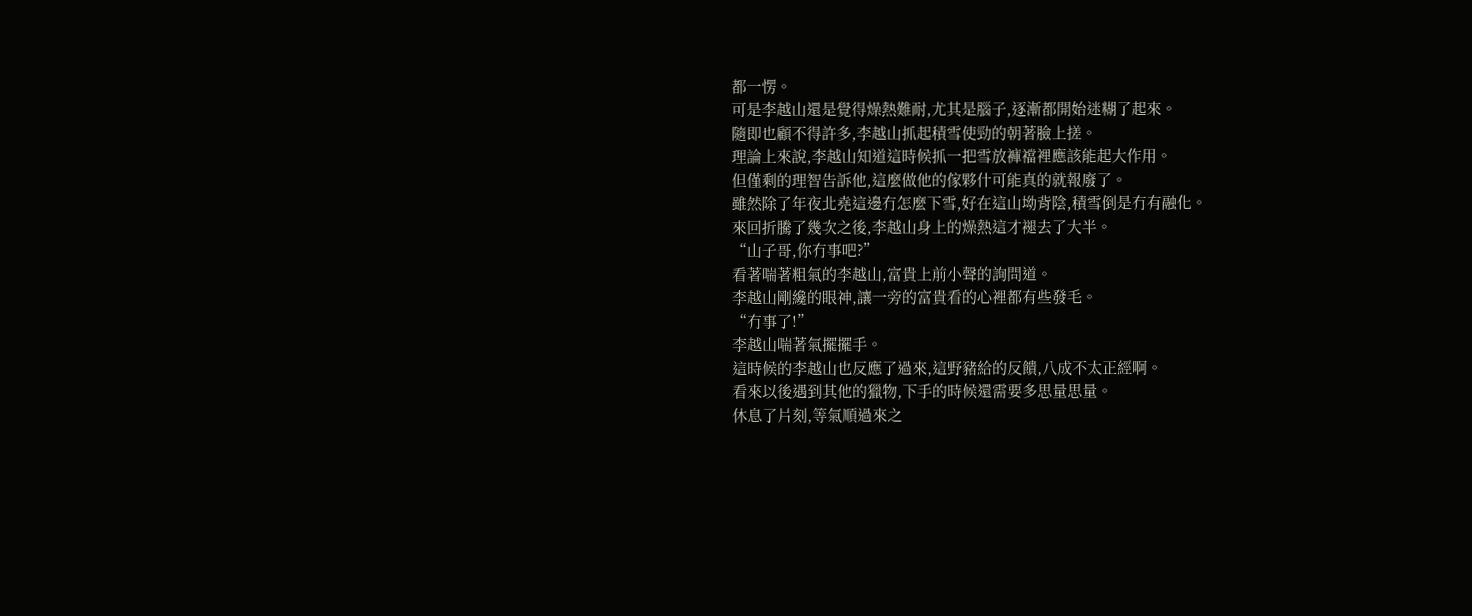都一愣。
可是李越山還是覺得燥熱難耐,尤其是腦子,逐漸都開始迷糊了起來。
隨即也顧不得許多,李越山抓起積雪使勁的朝著臉上搓。
理論上來說,李越山知道這時候抓一把雪放褲襠裡應該能起大作用。
但僅剩的理智告訴他,這麼做他的傢夥什可能真的就報廢了。
雖然除了年夜北堯這邊冇怎麼下雪,好在這山坳背陰,積雪倒是冇有融化。
來回折騰了幾次之後,李越山身上的燥熱這才褪去了大半。
“山子哥,你冇事吧?”
看著喘著粗氣的李越山,富貴上前小聲的詢問道。
李越山剛纔的眼神,讓一旁的富貴看的心裡都有些發毛。
“冇事了!”
李越山喘著氣擺擺手。
這時候的李越山也反應了過來,這野豬給的反饋,八成不太正經啊。
看來以後遇到其他的獵物,下手的時候還需要多思量思量。
休息了片刻,等氣順過來之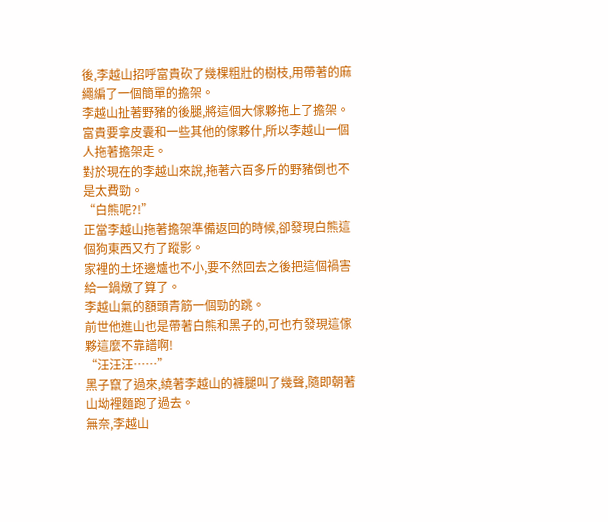後,李越山招呼富貴砍了幾棵粗壯的樹枝,用帶著的麻繩編了一個簡單的擔架。
李越山扯著野豬的後腿,將這個大傢夥拖上了擔架。
富貴要拿皮囊和一些其他的傢夥什,所以李越山一個人拖著擔架走。
對於現在的李越山來說,拖著六百多斤的野豬倒也不是太費勁。
“白熊呢?!”
正當李越山拖著擔架準備返回的時候,卻發現白熊這個狗東西又冇了蹤影。
家裡的土坯邊爐也不小,要不然回去之後把這個禍害給一鍋燉了算了。
李越山氣的額頭青筋一個勁的跳。
前世他進山也是帶著白熊和黑子的,可也冇發現這傢夥這麼不靠譜啊!
“汪汪汪……”
黑子竄了過來,繞著李越山的褲腿叫了幾聲,隨即朝著山坳裡麵跑了過去。
無奈,李越山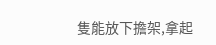隻能放下擔架,拿起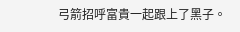弓箭招呼富貴一起跟上了黑子。